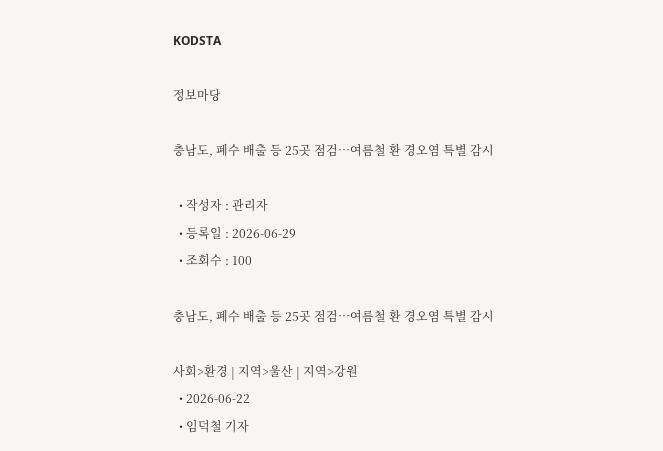KODSTA

정보마당

충남도, 폐수 배출 등 25곳 점검…여름철 환 경오염 특별 감시

  • 작성자 : 관리자
  • 등록일 : 2026-06-29
  • 조회수 : 100

충남도, 폐수 배출 등 25곳 점검…여름철 환 경오염 특별 감시

사회>환경 | 지역>울산 | 지역>강원
  • 2026-06-22
  • 임덕철 기자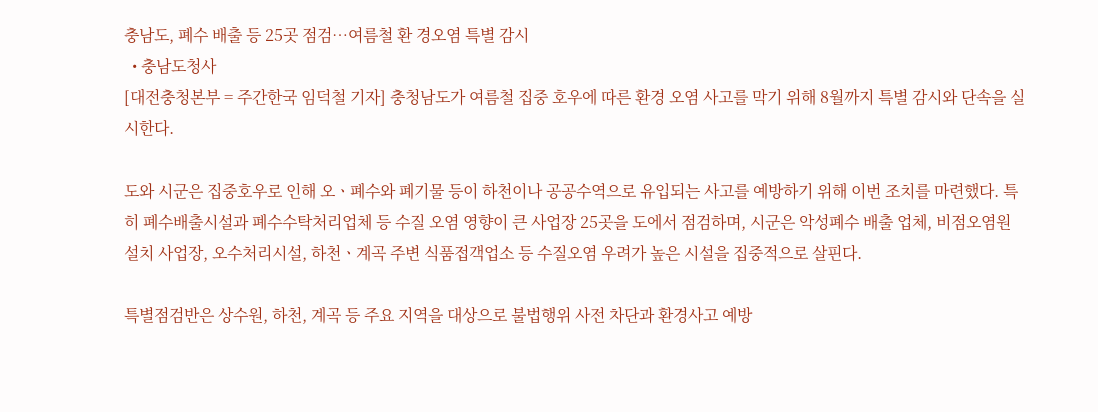충남도, 폐수 배출 등 25곳 점검…여름철 환 경오염 특별 감시
  • 충남도청사
[대전충청본부 = 주간한국 임덕철 기자] 충청남도가 여름철 집중 호우에 따른 환경 오염 사고를 막기 위해 8월까지 특별 감시와 단속을 실시한다.

도와 시군은 집중호우로 인해 오ㆍ폐수와 폐기물 등이 하천이나 공공수역으로 유입되는 사고를 예방하기 위해 이번 조치를 마련했다. 특히 폐수배출시설과 폐수수탁처리업체 등 수질 오염 영향이 큰 사업장 25곳을 도에서 점검하며, 시군은 악성폐수 배출 업체, 비점오염원 설치 사업장, 오수처리시설, 하천ㆍ계곡 주변 식품접객업소 등 수질오염 우려가 높은 시설을 집중적으로 살핀다.

특별점검반은 상수원, 하천, 계곡 등 주요 지역을 대상으로 불법행위 사전 차단과 환경사고 예방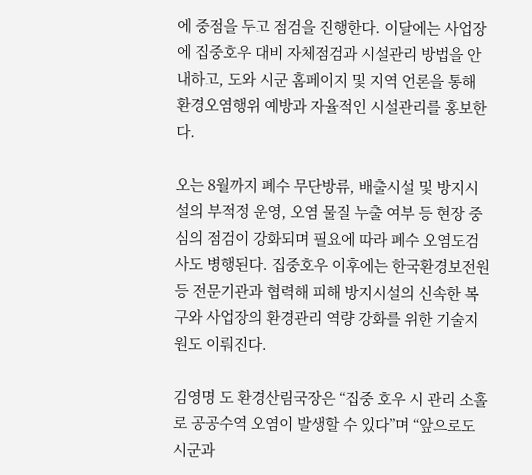에 중점을 두고 점검을 진행한다. 이달에는 사업장에 집중호우 대비 자체점검과 시설관리 방법을 안내하고, 도와 시군 홈페이지 및 지역 언론을 통해 환경오염행위 예방과 자율적인 시설관리를 홍보한다.

오는 8월까지 폐수 무단방류, 배출시설 및 방지시설의 부적정 운영, 오염 물질 누출 여부 등 현장 중심의 점검이 강화되며 필요에 따라 폐수 오염도검사도 병행된다. 집중호우 이후에는 한국환경보전원 등 전문기관과 협력해 피해 방지시설의 신속한 복구와 사업장의 환경관리 역량 강화를 위한 기술지원도 이뤄진다.

김영명 도 환경산림국장은 “집중 호우 시 관리 소홀로 공공수역 오염이 발생할 수 있다”며 “앞으로도 시군과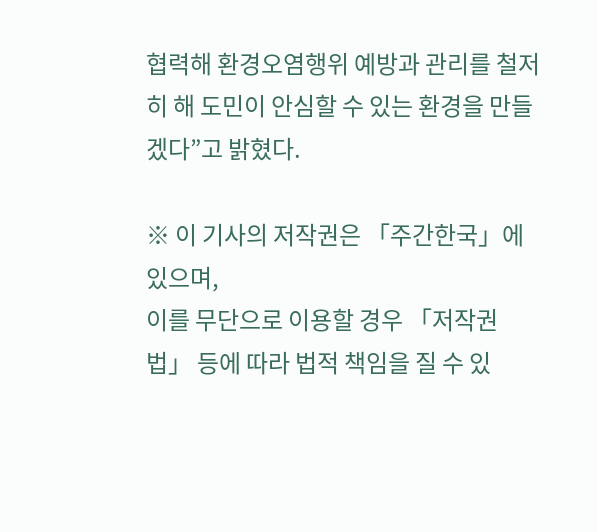협력해 환경오염행위 예방과 관리를 철저히 해 도민이 안심할 수 있는 환경을 만들겠다”고 밝혔다.

※ 이 기사의 저작권은 「주간한국」에 있으며,
이를 무단으로 이용할 경우 「저작권법」 등에 따라 법적 책임을 질 수 있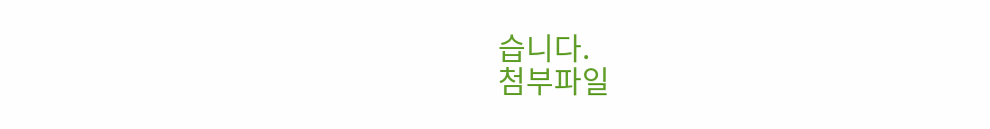습니다.
첨부파일